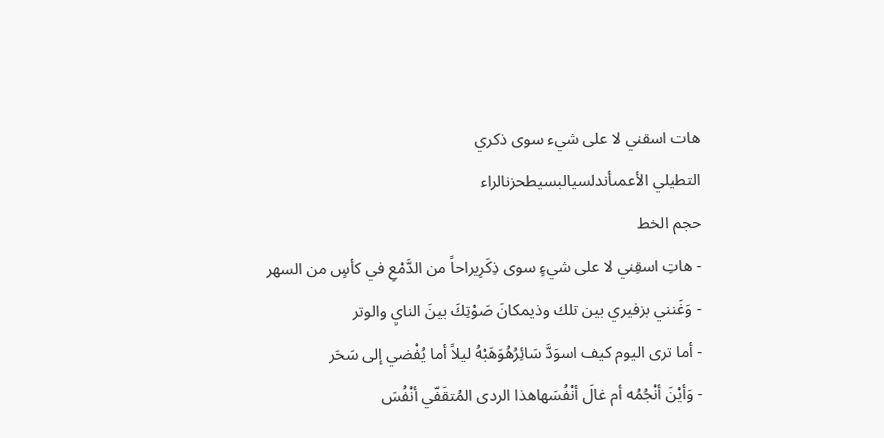هات اسقني لا على شيء سوى ذكري
التطيلي الأعمىأندلسيالبسيطحزنالراء
حجم الخط
- هاتِ اسقِني لا على شيءٍ سوى ذِكَرِيراحاً من الدَّمْعِ في كأسٍ من السهر
- وَغَنني بزفيري بين تلك وذيمكانَ صَوْتِكَ بينَ النايِ والوتر
- أما ترى اليوم كيف اسوَدَّ سَائِرُهُوَهَبْهُ ليلاً أما يُفْضي إلى سَحَر
- وَأيْنَ أنْجُمُه أم غالَ أنْفُسَهاهذا الردى المُتقَفّي أنْفُسَ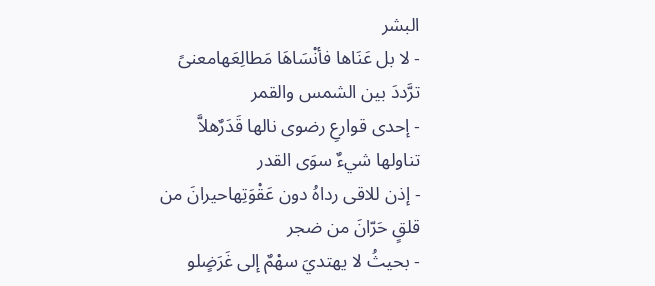البشر
- لا بل عَنَاها فأنْسَاهَا مَطالِعَهامعنىً ترَّددَ بين الشمس والقمر
- إحدى قوارعِ رضوى نالها قَدَرٌهلاَّ تناولها شيءٌ سوَى القدر
- إذن للاقى رداهُ دون عَقْوَتِهاحيرانَ من قلقٍ حَرّانَ من ضجر
- بحيثُ لا يهتديَ سهْمٌ إلى غَرَضٍلو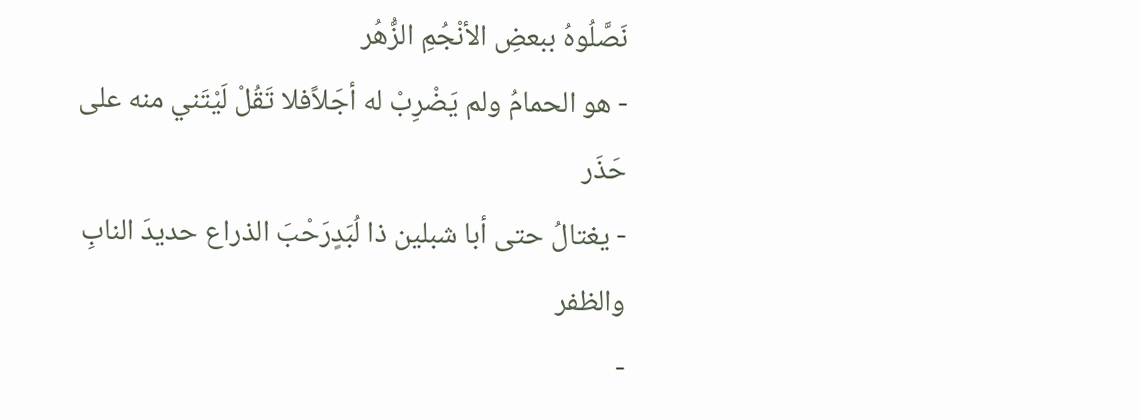نَصَّلُوهُ ببعضِ الأنْجُمِ الزُّهُر
- هو الحمامُ ولم يَضْرِبْ له أجَلاًفلا تَقُلْ لَيْتَني منه على حَذَر
- يغتالُ حتى أبا شبلين ذا لُبَدٍرَحْبَ الذراع حديدَ النابِ والظفر
-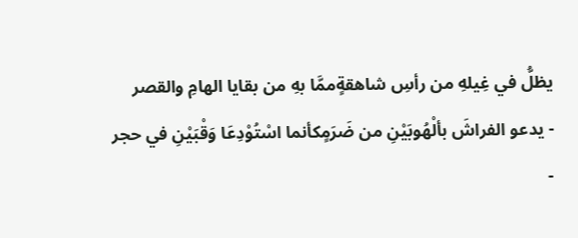يظلُّ في غِيلهِ من رأسِ شاهقةٍممَّا بهِ من بقايا الهامِ والقصر
- يدعو الفراشَ بألْهُوبَيْنِ من ضَرَمٍكأنما اسْتُوْدِعَا وَقْبَيْنِ في حجر
-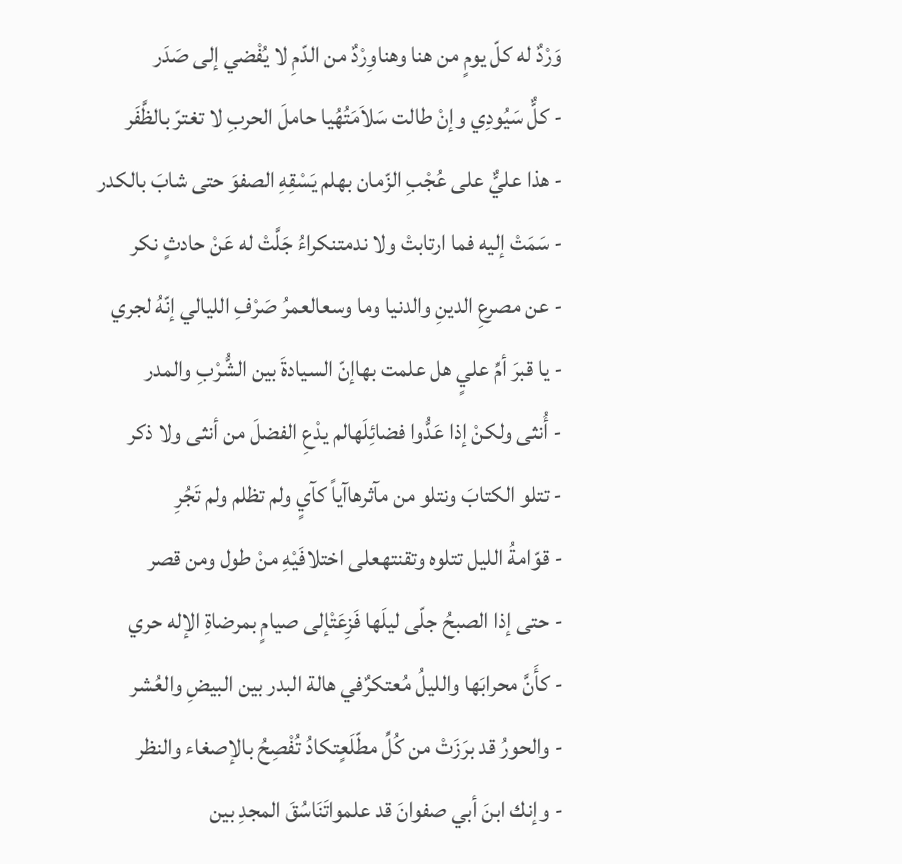وَرْدٌ له كلّ يومٍ من هنا وهناوِرْدٌ من الدّمِ لا يُفْضي إلى صَدَر
- كلٌّ سَيُودِي وإنْ طالت سَلاَمَتُهُيا حاملَ الحربِ لا تغترّ بالظَّفَر
- هذا عليٌّ على عُجْبِ الزّمان بهلم يَسْقِهِ الصفوَ حتى شابَ بالكدر
- سَمَتْ إليه فما ارتابتْ ولا ندمتنكراءُ جَلَّتْ له عَنْ حادثٍ نكر
- عن مصرعِ الدينِ والدنيا وما وسعالعمرُ صَرْفِ الليالي إنّهُ لجري
- يا قبرَ أمِّ عليٍ هل علمت بهاإنّ السيادةَ بين الشُّرْبِ والمدر
- أُنثى ولكنْ إذا عَدُّوا فضائِلَهالم يدْعِ الفضلَ من أنثى ولا ذكر
- تتلو الكتابَ ونتلو من مآثرهاآياً كآيٍ ولم تظلم ولم تَجُرِ
- قوّامةُ الليل تتلوه وتقنتهعلى اختلافَيْهِ منْ طول ومن قصر
- حتى إذا الصبحُ جلّى ليلَها فَزِعَتْإلى صيامٍ بمرضاةِ الإله حري
- كأَنَّ محرابَها والليلُ مُعتكرٌفي هالة البدر بين البيضِ والعُشر
- والحورُ قد برَزَتْ من كُلِّ مطّلَعٍتكادُ تُفْصِحُ بالإصغاء والنظر
- وإنك ابنَ أبي صفوانَ قد علمواتَنَاسُقَ المجدِ بين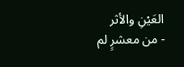العَيْنِ والأثر
- من معشرٍ لم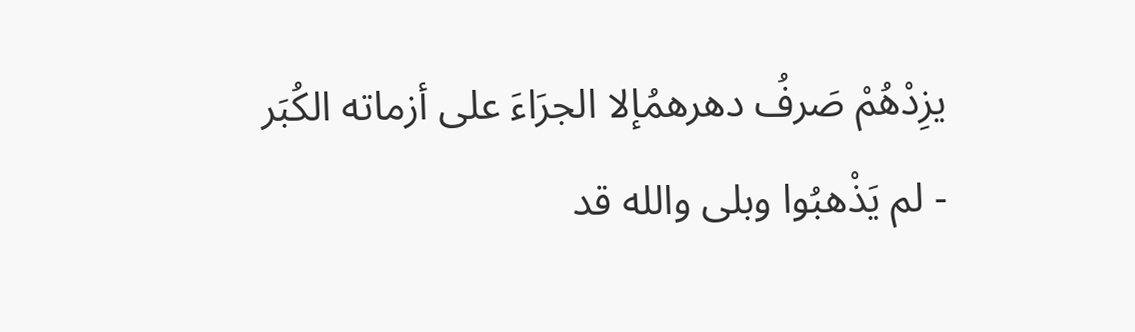يزِدْهُمْ صَرفُ دهرهمُإلا الجرَاءَ على أزماته الكُبَر
- لم يَذْهبُوا وبلى والله قد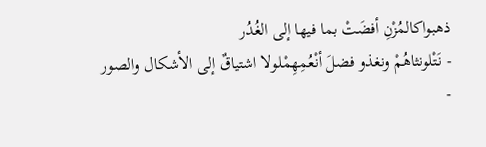ذهبواكالمُزْنِ أفضَتْ بما فيها إلى الغُدُر
- نَتْلونثاهُمْ ونغذو فضلَ أنْعُمِهِمْلولا اشتياقٌ إلى الأشكال والصور
-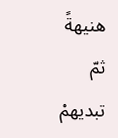هنيهةً ثمّ تبديهمْ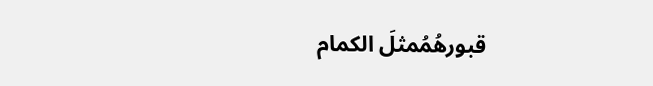قبورهُمُمثلَ الكمام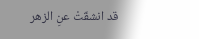قد انشقّتْ عنِ الزهر